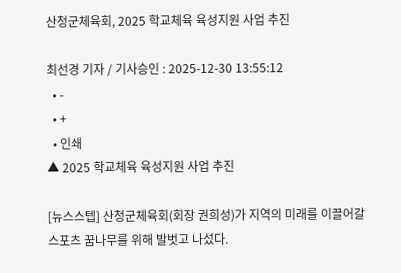산청군체육회, 2025 학교체육 육성지원 사업 추진

최선경 기자 / 기사승인 : 2025-12-30 13:55:12
  • -
  • +
  • 인쇄
▲ 2025 학교체육 육성지원 사업 추진

[뉴스스텝] 산청군체육회(회장 권희성)가 지역의 미래를 이끌어갈 스포츠 꿈나무를 위해 발벗고 나섰다.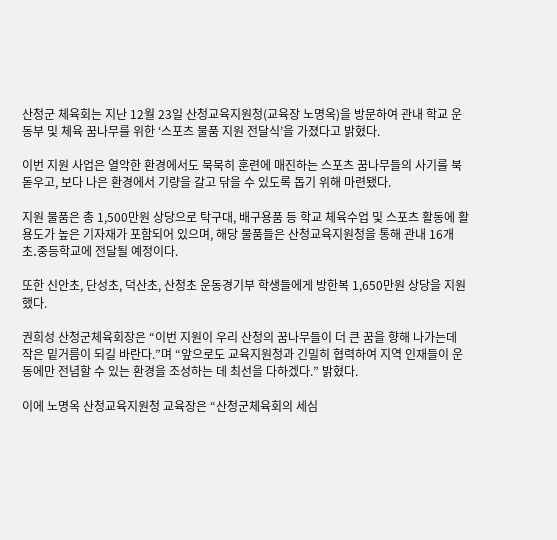산청군 체육회는 지난 12월 23일 산청교육지원청(교육장 노명옥)을 방문하여 관내 학교 운동부 및 체육 꿈나무를 위한 ‘스포츠 물품 지원 전달식’을 가졌다고 밝혔다.

이번 지원 사업은 열악한 환경에서도 묵묵히 훈련에 매진하는 스포츠 꿈나무들의 사기를 북돋우고, 보다 나은 환경에서 기량을 갈고 닦을 수 있도록 돕기 위해 마련됐다.

지원 물품은 총 1,500만원 상당으로 탁구대, 배구용품 등 학교 체육수업 및 스포츠 활동에 활용도가 높은 기자재가 포함되어 있으며, 해당 물품들은 산청교육지원청을 통해 관내 16개 초․중등학교에 전달될 예정이다.

또한 신안초, 단성초, 덕산초, 산청초 운동경기부 학생들에게 방한복 1,650만원 상당을 지원했다.

권희성 산청군체육회장은 “이번 지원이 우리 산청의 꿈나무들이 더 큰 꿈을 향해 나가는데 작은 밑거름이 되길 바란다.”며 “앞으로도 교육지원청과 긴밀히 협력하여 지역 인재들이 운동에만 전념할 수 있는 환경을 조성하는 데 최선을 다하겠다.” 밝혔다.

이에 노명옥 산청교육지원청 교육장은 “산청군체육회의 세심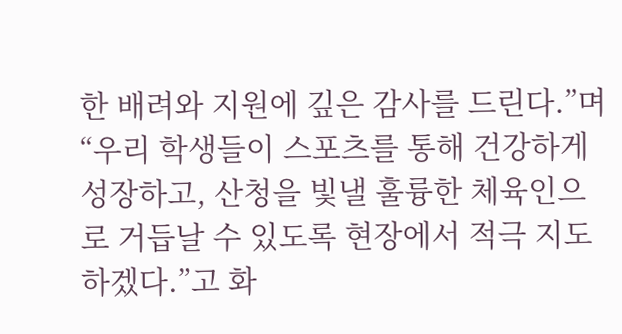한 배려와 지원에 깊은 감사를 드린다.”며 “우리 학생들이 스포츠를 통해 건강하게 성장하고, 산청을 빛낼 훌륭한 체육인으로 거듭날 수 있도록 현장에서 적극 지도하겠다.”고 화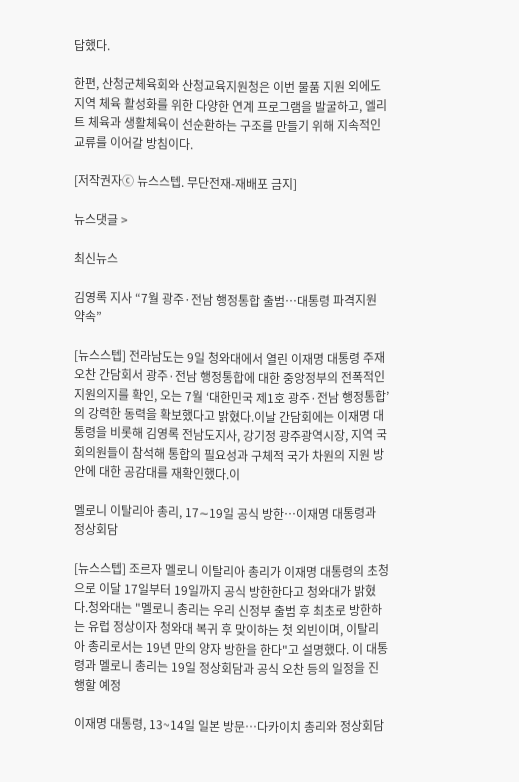답했다.

한편, 산청군체육회와 산청교육지원청은 이번 물품 지원 외에도 지역 체육 활성화를 위한 다양한 연계 프로그램을 발굴하고, 엘리트 체육과 생활체육이 선순환하는 구조를 만들기 위해 지속적인 교류를 이어갈 방침이다.

[저작권자ⓒ 뉴스스텝. 무단전재-재배포 금지]

뉴스댓글 >

최신뉴스

김영록 지사 “7월 광주·전남 행정통합 출범…대통령 파격지원 약속”

[뉴스스텝] 전라남도는 9일 청와대에서 열린 이재명 대통령 주재 오찬 간담회서 광주·전남 행정통합에 대한 중앙정부의 전폭적인 지원의지를 확인, 오는 7월 ‘대한민국 제1호 광주·전남 행정통합’의 강력한 동력을 확보했다고 밝혔다.이날 간담회에는 이재명 대통령을 비롯해 김영록 전남도지사, 강기정 광주광역시장, 지역 국회의원들이 참석해 통합의 필요성과 구체적 국가 차원의 지원 방안에 대한 공감대를 재확인했다.이

멜로니 이탈리아 총리, 17∼19일 공식 방한…이재명 대통령과 정상회담

[뉴스스텝] 조르자 멜로니 이탈리아 총리가 이재명 대통령의 초청으로 이달 17일부터 19일까지 공식 방한한다고 청와대가 밝혔다.청와대는 "멜로니 총리는 우리 신정부 출범 후 최초로 방한하는 유럽 정상이자 청와대 복귀 후 맞이하는 첫 외빈이며, 이탈리아 총리로서는 19년 만의 양자 방한을 한다"고 설명했다. 이 대통령과 멜로니 총리는 19일 정상회담과 공식 오찬 등의 일정을 진행할 예정

이재명 대통령, 13~14일 일본 방문…다카이치 총리와 정상회담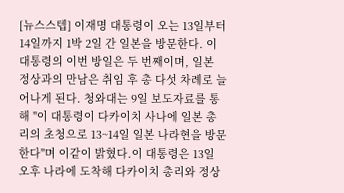[뉴스스텝] 이재명 대통령이 오는 13일부터 14일까지 1박 2일 간 일본을 방문한다. 이 대통령의 이번 방일은 두 번째이며, 일본 정상과의 만남은 취임 후 총 다섯 차례로 늘어나게 된다. 청와대는 9일 보도자료를 통해 "이 대통령이 다카이치 사나에 일본 총리의 초청으로 13~14일 일본 나라현을 방문한다"며 이같이 밝혔다.이 대통령은 13일 오후 나라에 도착해 다카이치 총리와 정상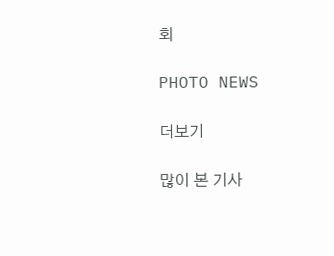회

PHOTO NEWS

더보기

많이 본 기사